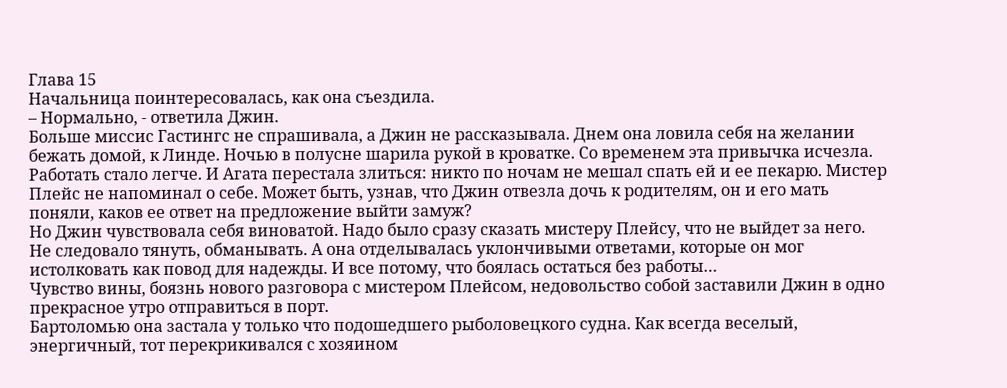Глава 15
Начальница поинтересовалась, как она съездила.
– Нормально, - ответила Джин.
Больше миссис Гастингс не спрашивала, а Джин не рассказывала. Днем она ловила себя на желании бежать домой, к Линде. Ночью в полусне шарила рукой в кроватке. Со временем эта привычка исчезла. Работать стало легче. И Агата перестала злиться: никто по ночам не мешал спать ей и ее пекарю. Мистер Плейс не напоминал о себе. Может быть, узнав, что Джин отвезла дочь к родителям, он и его мать поняли, каков ее ответ на предложение выйти замуж?
Но Джин чувствовала себя виноватой. Надо было сразу сказать мистеру Плейсу, что не выйдет за него. Не следовало тянуть, обманывать. А она отделывалась уклончивыми ответами, которые он мог истолковать как повод для надежды. И все потому, что боялась остаться без работы…
Чувство вины, боязнь нового разговора с мистером Плейсом, недовольство собой заставили Джин в одно прекрасное утро отправиться в порт.
Бартоломью она застала у только что подошедшего рыболовецкого судна. Как всегда веселый, энергичный, тот перекрикивался с хозяином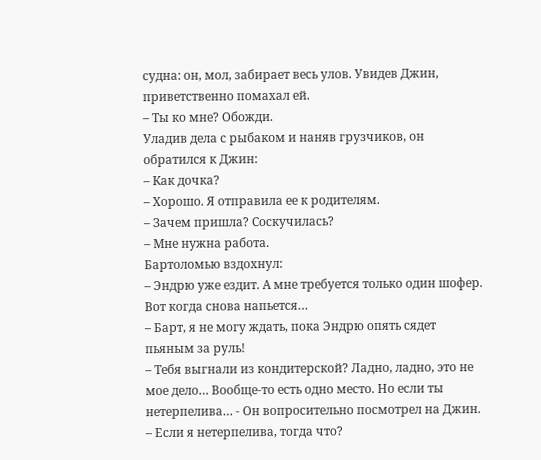судна: он, мол, забирает весь улов. Увидев Джин, приветственно помахал ей.
– Ты ко мне? Обожди.
Уладив дела с рыбаком и наняв грузчиков, он обратился к Джин:
– Как дочка?
– Хорошо. Я отправила ее к родителям.
– Зачем пришла? Соскучилась?
– Мне нужна работа.
Бартоломью вздохнул:
– Эндрю уже ездит. А мне требуется только один шофер. Вот когда снова напьется…
– Барт, я не могу ждать, пока Эндрю опять сядет пьяным за руль!
– Тебя выгнали из кондитерской? Ладно, ладно, это не мое дело… Вообще-то есть одно место. Но если ты нетерпелива… - Он вопросительно посмотрел на Джин.
– Если я нетерпелива, тогда что?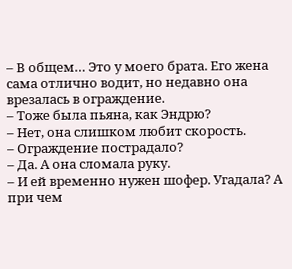– В общем… Это у моего брата. Его жена сама отлично водит, но недавно она врезалась в ограждение.
– Тоже была пьяна, как Эндрю?
– Нет, она слишком любит скорость.
– Ограждение пострадало?
– Да. А она сломала руку.
– И ей временно нужен шофер. Угадала? А при чем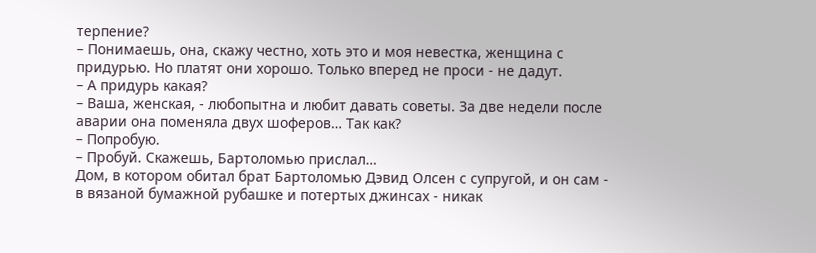терпение?
– Понимаешь, она, скажу честно, хоть это и моя невестка, женщина с придурью. Но платят они хорошо. Только вперед не проси - не дадут.
– А придурь какая?
– Ваша, женская, - любопытна и любит давать советы. За две недели после аварии она поменяла двух шоферов… Так как?
– Попробую.
– Пробуй. Скажешь, Бартоломью прислал…
Дом, в котором обитал брат Бартоломью Дэвид Олсен с супругой, и он сам - в вязаной бумажной рубашке и потертых джинсах - никак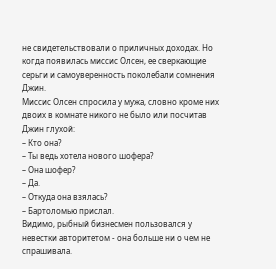не свидетельствовали о приличных доходах. Но когда появилась миссис Олсен, ее сверкающие серьги и самоуверенность поколебали сомнения Джин.
Миссис Олсен спросила у мужа, словно кроме них двоих в комнате никого не было или посчитав Джин глухой:
– Кто она?
– Ты ведь хотела нового шофера?
– Она шофер?
– Да.
– Откуда она взялась?
– Бартоломью прислал.
Видимо, рыбный бизнесмен пользовался у невестки авторитетом - она больше ни о чем не спрашивала.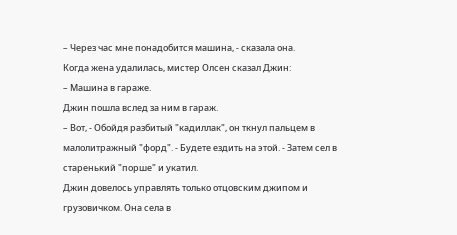– Через час мне понадобится машина, - сказала она.
Когда жена удалилась, мистер Олсен сказал Джин:
– Машина в гараже.
Джин пошла вслед за ним в гараж.
– Вот, - Обойдя разбитый "кадиллак", он ткнул пальцем в малолитражный "форд". - Будете ездить на этой. - Затем сел в старенький "порше" и укатил.
Джин довелось управлять только отцовским джипом и грузовичком. Она села в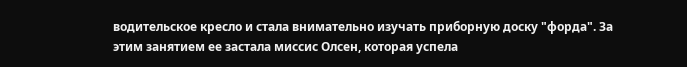водительское кресло и стала внимательно изучать приборную доску "форда". За этим занятием ее застала миссис Олсен, которая успела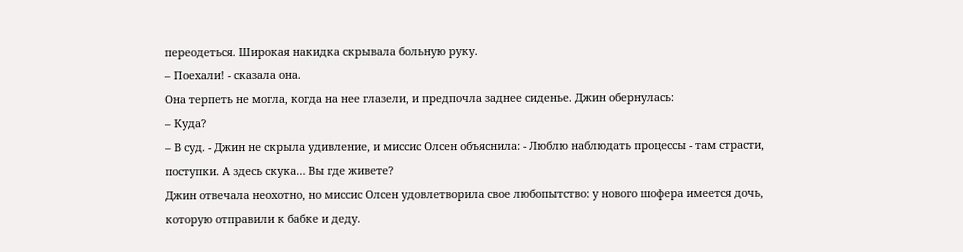переодеться. Широкая накидка скрывала больную руку.
– Поехали! - сказала она.
Она терпеть не могла, когда на нее глазели, и предпочла заднее сиденье. Джин обернулась:
– Куда?
– В суд. - Джин не скрыла удивление, и миссис Олсен объяснила: - Люблю наблюдать процессы - там страсти, поступки. А здесь скука… Вы где живете?
Джин отвечала неохотно, но миссис Олсен удовлетворила свое любопытство: у нового шофера имеется дочь, которую отправили к бабке и деду.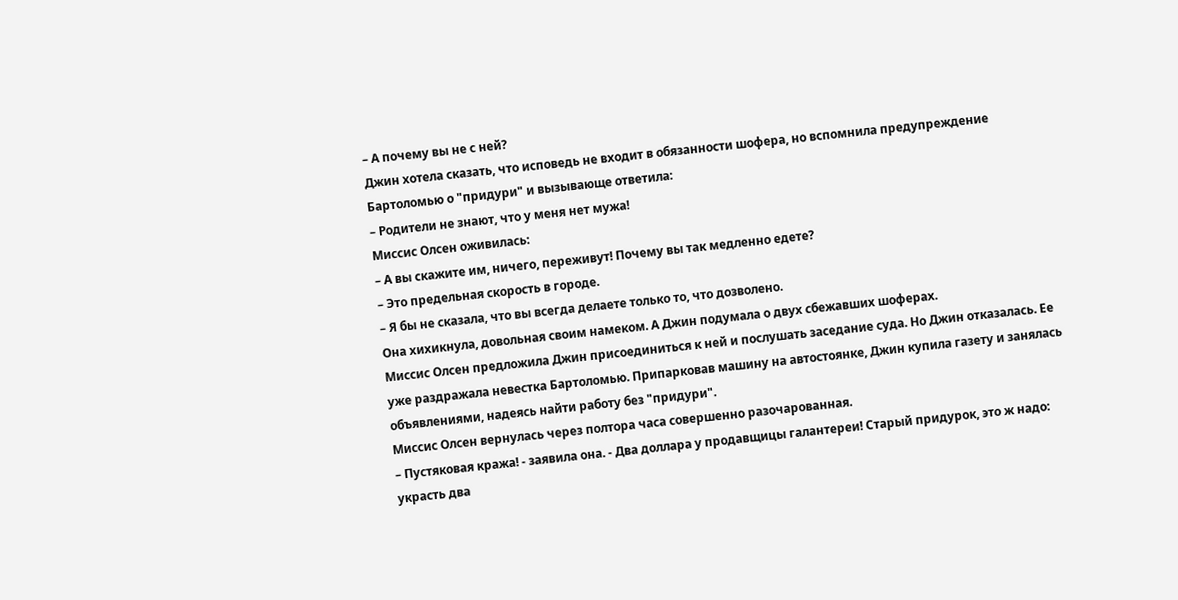– А почему вы не с ней?
Джин хотела сказать, что исповедь не входит в обязанности шофера, но вспомнила предупреждение Бартоломью о "придури" и вызывающе ответила:
– Родители не знают, что у меня нет мужа!
Миссис Олсен оживилась:
– А вы скажите им, ничего, переживут! Почему вы так медленно едете?
– Это предельная скорость в городе.
– Я бы не сказала, что вы всегда делаете только то, что дозволено.
Она хихикнула, довольная своим намеком. А Джин подумала о двух сбежавших шоферах.
Миссис Олсен предложила Джин присоединиться к ней и послушать заседание суда. Но Джин отказалась. Ее уже раздражала невестка Бартоломью. Припарковав машину на автостоянке, Джин купила газету и занялась объявлениями, надеясь найти работу без "придури".
Миссис Олсен вернулась через полтора часа совершенно разочарованная.
– Пустяковая кража! - заявила она. - Два доллара у продавщицы галантереи! Старый придурок, это ж надо: украсть два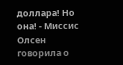доллара! Но она! - Миссис Олсен говорила о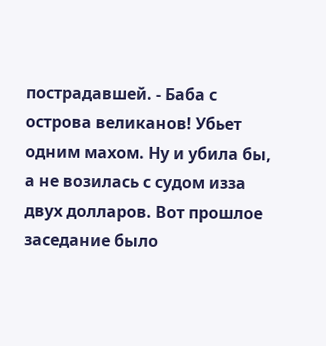пострадавшей. - Баба с острова великанов! Убьет одним махом. Ну и убила бы, а не возилась с судом изза двух долларов. Вот прошлое заседание было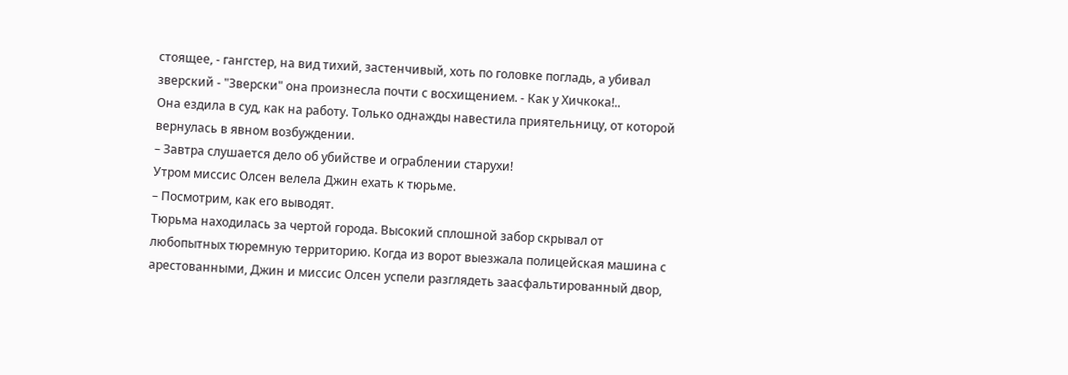стоящее, - гангстер, на вид тихий, застенчивый, хоть по головке погладь, а убивал зверский - "Зверски" она произнесла почти с восхищением. - Как у Хичкока!..
Она ездила в суд, как на работу. Только однажды навестила приятельницу, от которой вернулась в явном возбуждении.
– Завтра слушается дело об убийстве и ограблении старухи!
Утром миссис Олсен велела Джин ехать к тюрьме.
– Посмотрим, как его выводят.
Тюрьма находилась за чертой города. Высокий сплошной забор скрывал от любопытных тюремную территорию. Когда из ворот выезжала полицейская машина с арестованными, Джин и миссис Олсен успели разглядеть заасфальтированный двор,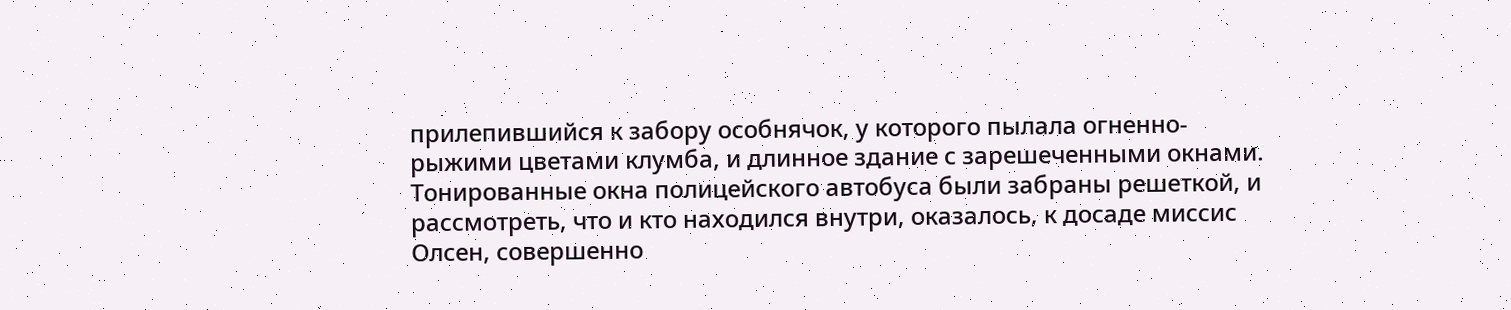прилепившийся к забору особнячок, у которого пылала огненно-рыжими цветами клумба, и длинное здание с зарешеченными окнами.
Тонированные окна полицейского автобуса были забраны решеткой, и рассмотреть, что и кто находился внутри, оказалось, к досаде миссис Олсен, совершенно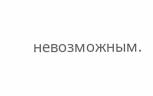невозможным.